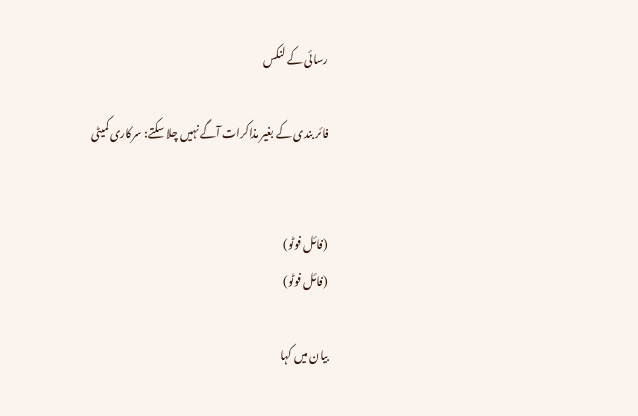رسائی کے لنکس

فائر بندی کے بغیر مذاکرات آگے نہیں چلا سکتے: سرکاری کمیٹی


(فائل فوٹو)
(فائل فوٹو)

بیان میں کہا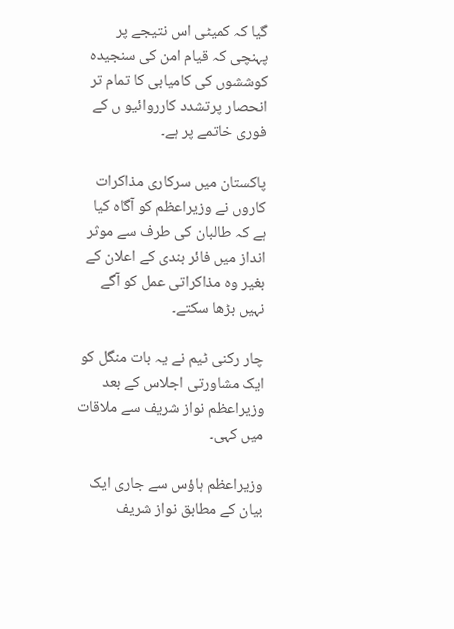گیا کہ کمیٹی اس نتیجے پر پہنچی کہ قیام امن کی سنجیدہ کوششوں کی کامیابی کا تمام تر انحصار پرتشدد کارروائیو ں کے فوری خاتمے پر ہے۔

پاکستان میں سرکاری مذاکرات کاروں نے وزیراعظم کو آگاہ کیا ہے کہ طالبان کی طرف سے موثر انداز میں فائر بندی کے اعلان کے بغیر وہ مذاکراتی عمل کو آگے نہیں بڑھا سکتے۔

چار رکنی ٹیم نے یہ بات منگل کو ایک مشاورتی اجلاس کے بعد وزیراعظم نواز شریف سے ملاقات میں کہی۔

وزیراعظم ہاؤس سے جاری ایک بیان کے مطابق نواز شریف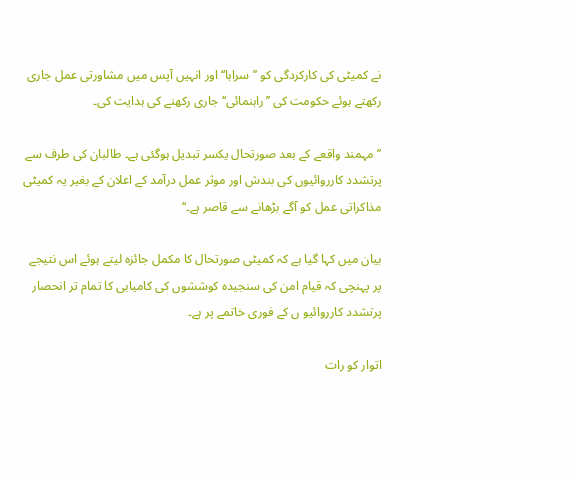نے کمیٹی کی کارکردگی کو ’’سراہا‘‘ اور انہیں آپس میں مشاورتی عمل جاری رکھتے ہوئے حکومت کی ’’راہنمائی‘‘ جاری رکھنے کی ہدایت کی۔

’’ مہمند واقعے کے بعد صورتحال یکسر تبدیل ہوگئی ہے۔ طالبان کی طرف سے پرتشدد کارروائیوں کی بندش اور موثر عمل درآمد کے اعلان کے بغیر یہ کمیٹی مذاکراتی عمل کو آگے بڑھانے سے قاصر ہے۔‘‘

بیان میں کہا گیا ہے کہ کمیٹی صورتحال کا مکمل جائزہ لیتے ہوئے اس نتیجے پر پہنچی کہ قیام امن کی سنجیدہ کوششوں کی کامیابی کا تمام تر انحصار پرتشدد کارروائیو ں کے فوری خاتمے پر ہے۔

اتوار کو رات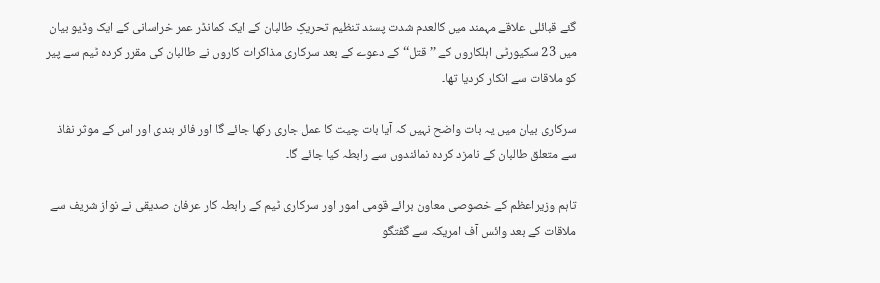گئے قبائلی علاقے مہمند میں کالعدم شدت پسند تنظیم تحریکِ طالبان کے ایک کمانڈر عمر خراسانی کے ایک وڈیو بیان میں 23 سکیورٹی اہلکاروں کے ’’قتل‘‘ کے دعوے کے بعد سرکاری مذاکرات کاروں نے طالبان کی مقرر کردہ ٹیم سے پیر کو ملاقات سے انکار کردیا تھا۔

سرکاری بیان میں یہ بات واضح نہیں کہ آیا بات چیت کا عمل جاری رکھا جائے گا اور فائر بندی اور اس کے موثر نفاذ سے متعلق طالبان کے نامزد کردہ نمائندوں سے رابطہ کیا جائے گا۔

تاہم وزیراعظم کے خصوصی معاون برائے قومی امور اور سرکاری ٹیم کے رابطہ کار عرفان صدیقی نے نواز شریف سے ملاقات کے بعد وائس آف امریکہ سے گفتگو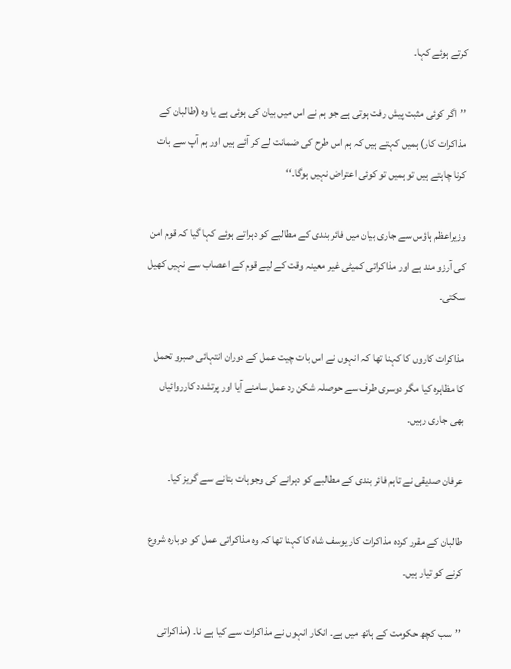کرتے ہوئے کہا۔

’’اگر کوئی مثبت پیش رفت ہوتی ہے جو ہم نے اس میں بیان کی ہوئی ہے یا وہ (طالبان کے مذاکرات کار) ہمیں کہتے ہیں کہ ہم اس طرح کی ضمانت لے کر آئے ہیں اور ہم آپ سے بات کرنا چاہتے ہیں تو ہمیں تو کوئی اعتراض نہیں ہوگا۔‘‘

وزیراعظم ہاؤس سے جاری بیان میں فائر بندی کے مطالبے کو دہراتے ہوئے کہا گیا کہ قوم امن کی آرزو مند ہے اور مذاکراتی کمیٹی غیر معینہ وقت کے لیے قوم کے اعصاب سے نہیں کھیل سکتی۔

مذاکرات کاروں کا کہنا تھا کہ انہوں نے اس بات چیت عمل کے دوران انتہائی صبرو تحمل کا مظاہرہ کیا مگر دوسری طرف سے حوصلہ شکن رد عمل سامنے آیا اور پرتشدد کارروائیاں بھی جاری رہیں۔

عرفان صدیقی نے تاہم فائر بندی کے مطالبے کو دہرانے کی وجوہات بتانے سے گریز کیا۔

طالبان کے مقرر کردہ مذاکرات کار یوسف شاہ کا کہنا تھا کہ وہ مذاکراتی عمل کو دوبارہ شروع کرنے کو تیار ہیں۔

’’سب کچھ حکومت کے ہاتھ میں ہے۔ انکار انہوں نے مذاکرات سے کیا ہے نا۔ (مذاکراتی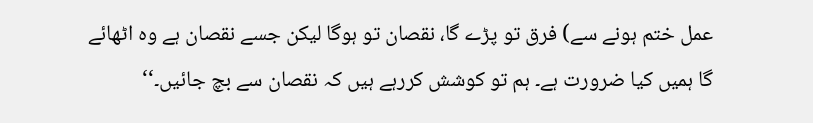عمل ختم ہونے سے) فرق تو پڑے گا، نقصان تو ہوگا لیکن جسے نقصان ہے وہ اٹھائے گا ہمیں کیا ضرورت ہے۔ ہم تو کوشش کررہے ہیں کہ نقصان سے بچ جائیں۔‘‘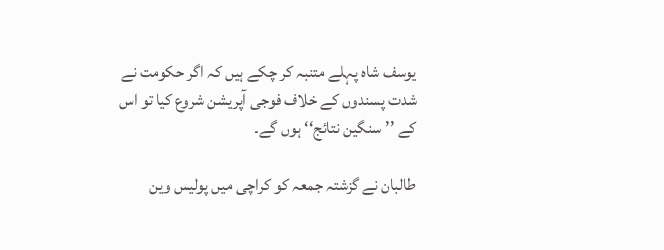یوسف شاہ پہلے متنبہ کر چکے ہیں کہ اگر حکومت نے شدت پسندوں کے خلاف فوجی آپریشن شروع کیا تو اس کے ’’سنگین نتائج‘‘ ہوں گے۔

طالبان نے گزشتہ جمعہ کو کراچی میں پولیس وین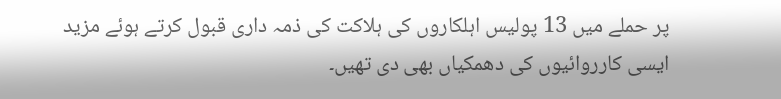پر حملے میں 13 پولیس اہلکاروں کی ہلاکت کی ذمہ داری قبول کرتے ہوئے مزید ایسی کارروائیوں کی دھمکیاں بھی دی تھیں۔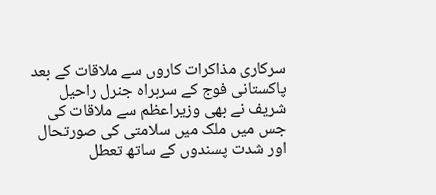سرکاری مذاکرات کاروں سے ملاقات کے بعد پاکستانی فوج کے سربراہ جنرل راحیل شریف نے بھی وزیراعظم سے ملاقات کی جس میں ملک میں سلامتی کی صورتحال اور شدت پسندوں کے ساتھ تعطل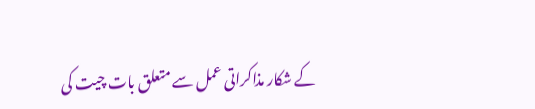کے شکار مذاکراتی عمل سے متعلق بات چیت کی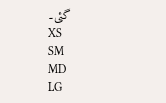گئی۔
XS
SM
MD
LG